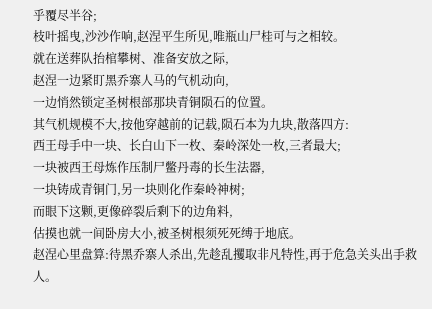乎覆尽半谷;
枝叶摇曳,沙沙作响,赵涅平生所见,唯瓶山尸桂可与之相较。
就在送葬队抬棺攀树、准备安放之际,
赵涅一边紧盯黑乔寨人马的气机动向,
一边悄然锁定圣树根部那块青铜陨石的位置。
其气机规模不大,按他穿越前的记载,陨石本为九块,散落四方:
西王母手中一块、长白山下一枚、秦岭深处一枚,三者最大;
一块被西王母炼作压制尸鳖丹毒的长生法器,
一块铸成青铜门,另一块则化作秦岭神树;
而眼下这颗,更像碎裂后剩下的边角料,
估摸也就一间卧房大小,被圣树根须死死缚于地底。
赵涅心里盘算:待黑乔寨人杀出,先趁乱攫取非凡特性,再于危急关头出手救人。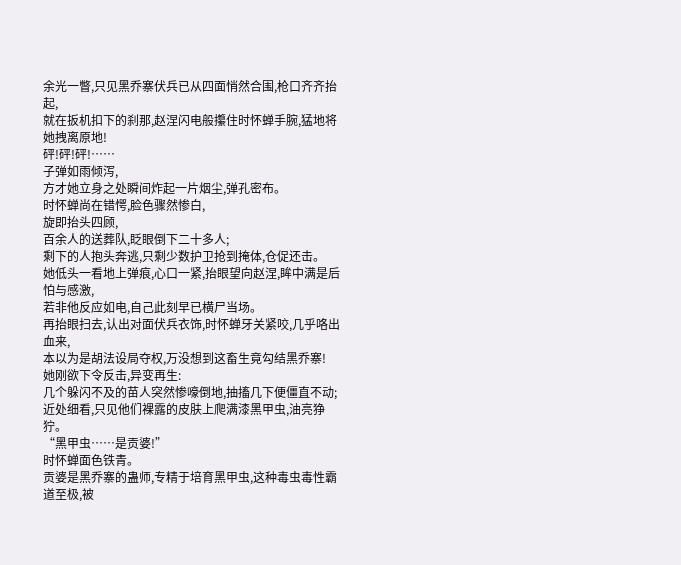余光一瞥,只见黑乔寨伏兵已从四面悄然合围,枪口齐齐抬起,
就在扳机扣下的刹那,赵涅闪电般攥住时怀蝉手腕,猛地将她拽离原地!
砰!砰!砰!……
子弹如雨倾泻,
方才她立身之处瞬间炸起一片烟尘,弹孔密布。
时怀蝉尚在错愕,脸色骤然惨白,
旋即抬头四顾,
百余人的送葬队,眨眼倒下二十多人;
剩下的人抱头奔逃,只剩少数护卫抢到掩体,仓促还击。
她低头一看地上弹痕,心口一紧,抬眼望向赵涅,眸中满是后怕与感激,
若非他反应如电,自己此刻早已横尸当场。
再抬眼扫去,认出对面伏兵衣饰,时怀蝉牙关紧咬,几乎咯出血来,
本以为是胡法设局夺权,万没想到这畜生竟勾结黑乔寨!
她刚欲下令反击,异变再生:
几个躲闪不及的苗人突然惨嚎倒地,抽搐几下便僵直不动;
近处细看,只见他们裸露的皮肤上爬满漆黑甲虫,油亮狰狞。
“黑甲虫……是贡婆!”
时怀蝉面色铁青。
贡婆是黑乔寨的蛊师,专精于培育黑甲虫,这种毒虫毒性霸道至极,被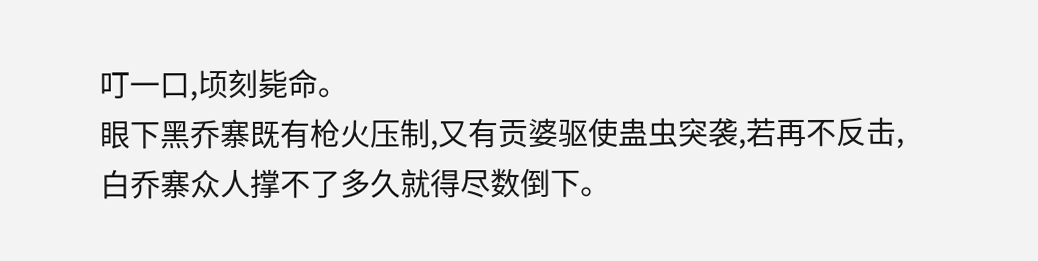叮一口,顷刻毙命。
眼下黑乔寨既有枪火压制,又有贡婆驱使蛊虫突袭,若再不反击,白乔寨众人撑不了多久就得尽数倒下。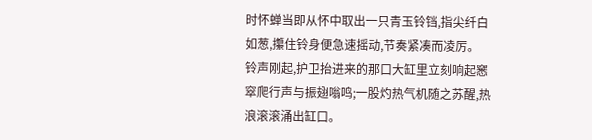时怀蝉当即从怀中取出一只青玉铃铛,指尖纤白如葱,攥住铃身便急速摇动,节奏紧凑而凌厉。
铃声刚起,护卫抬进来的那口大缸里立刻响起窸窣爬行声与振翅嗡鸣;一股灼热气机随之苏醒,热浪滚滚涌出缸口。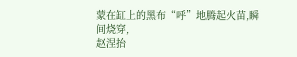蒙在缸上的黑布“呼”地腾起火苗,瞬间烧穿,
赵涅抬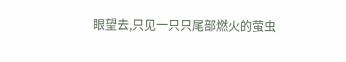眼望去,只见一只只尾部燃火的萤虫